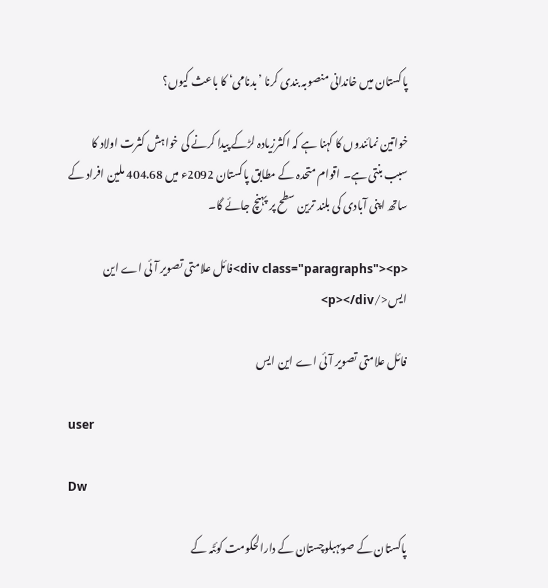پاکستان میں خاندانی منصوبہ بندی کرنا ’بدنامی‘ کا باعث کیوں؟

خواتین نمائندوں کا کہنا ہے کہ اکثرزیادہ لڑکے پیدا کرنے کی خواہش کثرت اولاد کا سبب بنتی ہے۔ اقوام متحدہ کے مطابق پاکستان 2092ء میں 404.68 ملین افراد کے ساتھ اپنی آبادی کی بلند ترین سطح پر پہنچ جائے گا۔

<div class="paragraphs"><p>فائل علامتی تصویر آئی اے این ایس</p></div>

فائل علامتی تصویر آئی اے این ایس

user

Dw

پاکستان کے صوبہبلوچستان کے دارالحکومت کوئٹہ کے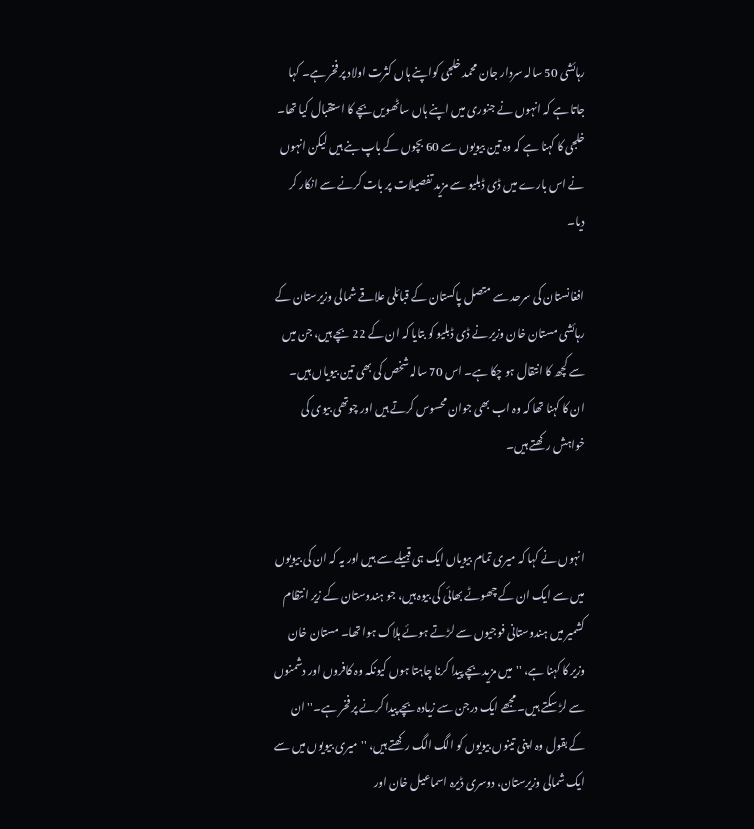رہائشی 50 سالہ سردار جان محمد خلجی کواپنے ہاں کثرت اولاد پر فخر ہے۔ کہا جاتا ہے کہ انہوں نے جنوری میں اپنے ہاں ساٹھویں بچے کا استقبال کیا تھا۔ خلجی کا کہنا ہے کہ وہ تین بیویوں سے 60 بچوں کے باپ بنے ہیں لیکن انہوں نے اس بارے میں ڈی ڈبلیو سے مزید تفصیلات پر بات کرنے سے انکار کر دیا۔

افغانستان کی سرحد سے متصل پاکستان کے قبائلی علاقے شمالی وزیرستان کے رہائشی مستان خان وزیر نے ڈی ڈبلیو کو بتایا کہ ان کے 22 بچے ہیں، جن میں سے کچھ کا انتقال ہو چکا ہے۔ اس 70 سالہ شخص کی بھی تین بیویاں ہیں۔ ان کا کہنا تھا کہ وہ اب بھی جوان محسوس کرتے ہیں اور چوتھی بیوی کی خواہش رکھتے ہیں۔


انہوں نے کہا کہ میری تمام بیویاں ایک ہی قبیلے سے ہیں اور یہ کہ ان کی بیویوں میں سے ایک ان کے چھوٹے بھائی کی بیوہ ہیں، جو ہندوستان کے زیر انتظام کشمیر میں ہندوستانی فوجیوں سے لڑتے ہوئے ہلاک ہوا تھا۔ مستان خان وزیر کا کہنا ہے، ''میں مزید بچے پیدا کرنا چاہتا ہوں کیونکہ وہ کافروں اور دشمنوں سے لڑ سکتے ہیں۔ مجھے ایک درجن سے زیادہ بچے پیدا کرنے پر فخر ہے۔'' ان کے بقول وہ اپنی تینوں بیویوں کو الگ الگ رکھتے ہیں، ''میری بیویوں میں سے ایک شمالی وزیرستان، دوسری ڈیرہ اسماعیل خان اور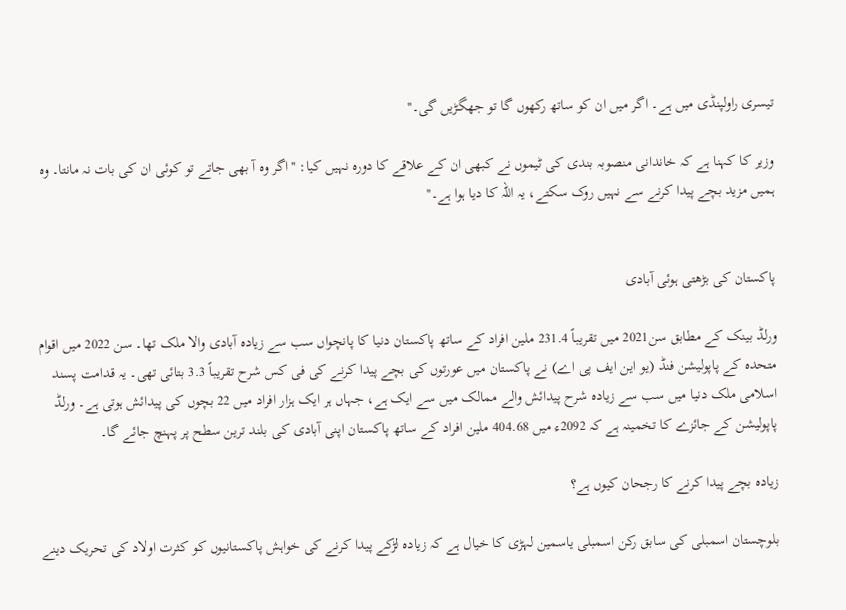تیسری راولپنڈی میں ہے۔ اگر میں ان کو ساتھ رکھوں گا تو جھگڑیں گی۔''

وزیر کا کہنا ہے کہ خاندانی منصوبہ بندی کی ٹیموں نے کبھی ان کے علاقے کا دورہ نہیں کیا: ''اگر وہ آ بھی جاتے تو کوئی ان کی بات نہ مانتا۔ وہ ہمیں مزید بچے پیدا کرنے سے نہیں روک سکتے، یہ اللہ کا دیا ہوا ہے۔''


پاکستان کی بڑھتی ہوئی آبادی

ورلڈ بینک کے مطابق سن2021 میں تقریباً 231.4 ملین افراد کے ساتھ پاکستان دنیا کا پانچواں سب سے زیادہ آبادی والا ملک تھا۔ سن 2022 میں اقوام متحدہ کے پاپولیشن فنڈ (یو این ایف پی اے) نے پاکستان میں عورتوں کی بچے پیدا کرنے کی فی کس شرح تقریباً 3.3 بتائی تھی۔ یہ قدامت پسند اسلامی ملک دنیا میں سب سے زیادہ شرح پیدائش والے ممالک میں سے ایک ہے، جہاں ہر ایک ہزار افراد میں 22 بچوں کی پیدائش ہوتی ہے۔ ورلڈ پاپولیشن کے جائزے کا تخمینہ ہے کہ 2092ء میں 404.68 ملین افراد کے ساتھ پاکستان اپنی آبادی کی بلند ترین سطح پر پہنچ جائے گا۔

زیادہ بچے پیدا کرنے کا رجحان کیوں ہے؟

بلوچستان اسمبلی کی سابق رکن اسمبلی یاسمین لہڑی کا خیال ہے کہ زیادہ لڑکے پیدا کرنے کی خواہش پاکستانیوں کو کثرت اولاد کی تحریک دینے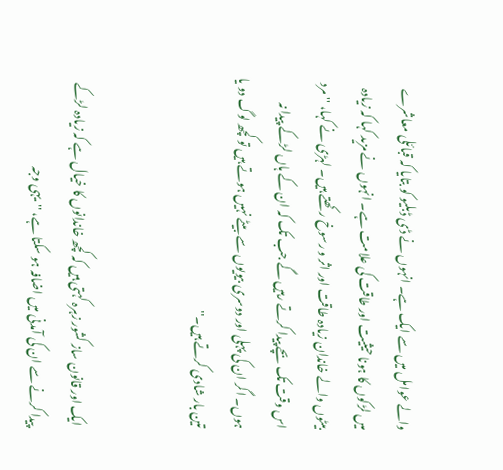والے عوامل میں سے ایک ہے۔ انہوں نے ڈی ڈبلیو کو بتایا کہ قبائلی معاشرے میں لڑکوں کا ہونا حیثیت اور طاقت کی علامت ہے۔ انہوں نے مزید کہا کہ زیادہ بیٹوں والے خاندان زیادہ طاقت اور اثر و رسوخ رکھتے ہیں۔ لہڑی نے کہا، ''مرد اس وقت تک بچے پیدا کرتے رہیں گے جب تک کہ ان کے ہاں لڑکے پیدا نہ ہوں۔ اگر ان کی پہلی اور دوسری بیویوں سے بیٹے نہیں ہوتے ہیں تو کچھ لوگ دو یا تین بار شادی کرتے ہیں۔''


ایک اور قانون ساز کشور زہرہ کہتی ہیں کہ کچھ خاندانوں کا خیال ہے کہ زیادہ لڑکے پیدا کرنے سے ان کی آمدنی میں اضافہ ہو سکتا ہے، ''یہی وجہ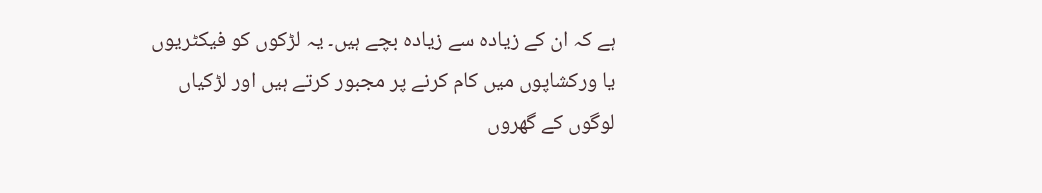ہے کہ ان کے زیادہ سے زیادہ بچے ہیں۔ یہ لڑکوں کو فیکٹریوں یا ورکشاپوں میں کام کرنے پر مجبور کرتے ہیں اور لڑکیاں لوگوں کے گھروں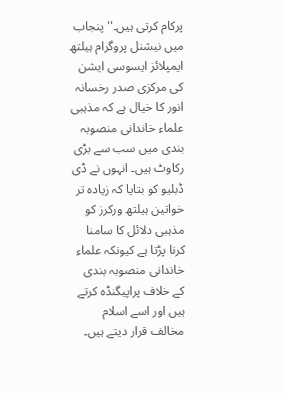پرکام کرتی ہیں۔'' پنجاب میں نیشنل پروگرام ہیلتھ ایمپلائز ایسوسی ایشن کی مرکزی صدر رخسانہ انور کا خیال ہے کہ مذہبی علماء خاندانی منصوبہ بندی میں سب سے بڑی رکاوٹ ہیں۔ انہوں نے ڈی ڈبلیو کو بتایا کہ زیادہ تر خواتین ہیلتھ ورکرز کو مذہبی دلائل کا سامنا کرنا پڑتا ہے کیونکہ علماء خاندانی منصوبہ بندی کے خلاف پراپیگنڈہ کرتے ہیں اور اسے اسلام مخالف قرار دیتے ہیں۔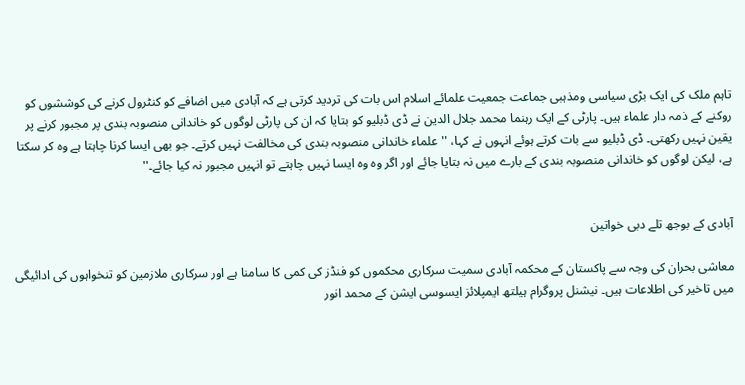تاہم ملک کی ایک بڑی سیاسی ومذہبی جماعت جمعیت علمائے اسلام اس بات کی تردید کرتی ہے کہ آبادی میں اضافے کو کنٹرول کرنے کی کوششوں کو روکنے کے ذمہ دار علماء ہیں۔ پارٹی کے ایک رہنما محمد جلال الدین نے ڈی ڈبلیو کو بتایا کہ ان کی پارٹی لوگوں کو خاندانی منصوبہ بندی پر مجبور کرنے پر یقین نہیں رکھتی۔ ڈی ڈبلیو سے بات کرتے ہوئے انہوں نے کہا، ''علماء خاندانی منصوبہ بندی کی مخالفت نہیں کرتے۔ جو بھی ایسا کرنا چاہتا ہے وہ کر سکتا ہے، لیکن لوگوں کو خاندانی منصوبہ بندی کے بارے میں نہ بتایا جائے اور اگر وہ وہ ایسا نہیں چاہتے تو انہیں مجبور نہ کیا جائے۔''


آبادی کے بوجھ تلے دبی خواتین

معاشی بحران کی وجہ سے پاکستان کے محکمہ آبادی سمیت سرکاری محکموں کو فنڈز کی کمی کا سامنا ہے اور سرکاری ملازمین کو تنخواہوں کی ادائیگی میں تاخیر کی اطلاعات ہیں۔ نیشنل پروگرام ہیلتھ ایمپلائز ایسوسی ایشن کے محمد انور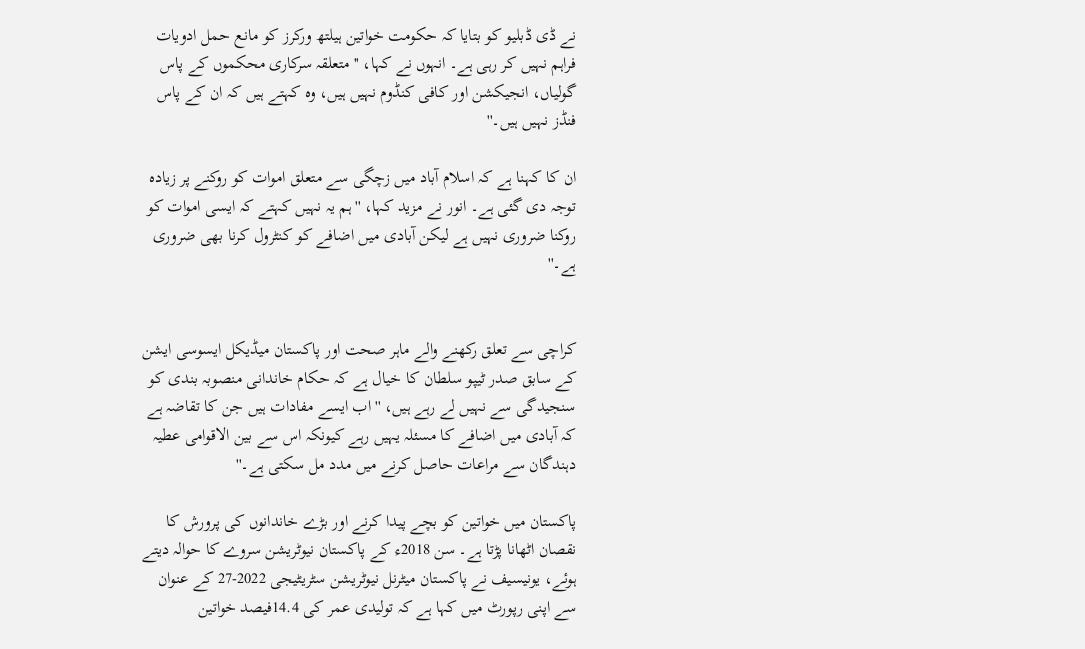نے ڈی ڈبلیو کو بتایا کہ حکومت خواتین ہیلتھ ورکرز کو مانع حمل ادویات فراہم نہیں کر رہی ہے۔ انہوں نے کہا، ''متعلقہ سرکاری محکموں کے پاس گولیاں، انجیکشن اور کافی کنڈوم نہیں ہیں، وہ کہتے ہیں کہ ان کے پاس فنڈز نہیں ہیں۔''

ان کا کہنا ہے کہ اسلام آباد میں زچگی سے متعلق اموات کو روکنے پر زیادہ توجہ دی گئی ہے۔ انور نے مزید کہا، ''ہم یہ نہیں کہتے کہ ایسی اموات کو روکنا ضروری نہیں ہے لیکن آبادی میں اضافے کو کنٹرول کرنا بھی ضروری ہے۔''


کراچی سے تعلق رکھنے والے ماہر صحت اور پاکستان میڈیکل ایسوسی ایشن کے سابق صدر ٹیپو سلطان کا خیال ہے کہ حکام خاندانی منصوبہ بندی کو سنجیدگی سے نہیں لے رہے ہیں، ''اب ایسے مفادات ہیں جن کا تقاضہ ہے کہ آبادی میں اضافے کا مسئلہ یہیں رہے کیونکہ اس سے بین الاقوامی عطیہ دہندگان سے مراعات حاصل کرنے میں مدد مل سکتی ہے۔''

پاکستان میں خواتین کو بچے پیدا کرنے اور بڑے خاندانوں کی پرورش کا نقصان اٹھانا پڑتا ہے۔ سن 2018ء کے پاکستان نیوٹریشن سروے کا حوالہ دیتے ہوئے، یونیسیف نے پاکستان میٹرنل نیوٹریشن سٹریٹیجی 2022-27 کے عنوان سے اپنی رپورٹ میں کہا ہے کہ تولیدی عمر کی 14.4فیصد خواتین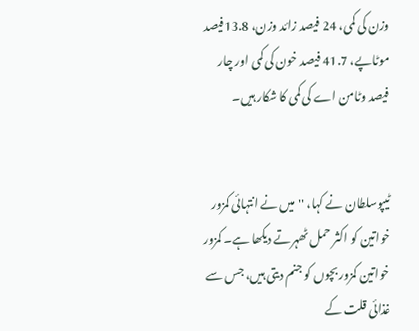وزن کی کمی، 24 فیصد زائد وزن، 13.8فیصد موٹاپے، 41.7 فیصد خون کی کمی اور چار فیصد وٹامن اے کی کمی کا شکار ہیں۔


ٹیپوسلطان نے کہا، ''میں نے انتہائی کمزور خواتین کو اکثر حمل ٹھہرتے دیکھا ہے۔ کمزور خواتین کمزور بچوں کو جنم دیتی ہیں، جس سے غذائی قلت کے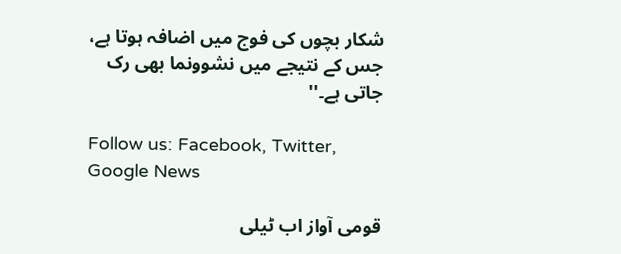شکار بچوں کی فوج میں اضافہ ہوتا ہے، جس کے نتیجے میں نشوونما بھی رک جاتی ہے۔''

Follow us: Facebook, Twitter, Google News

قومی آواز اب ٹیلی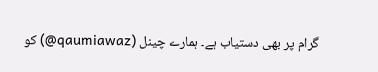گرام پر بھی دستیاب ہے۔ ہمارے چینل (qaumiawaz@) کو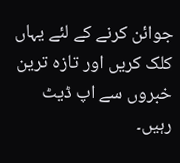جوائن کرنے کے لئے یہاں کلک کریں اور تازہ ترین خبروں سے اپ ڈیٹ رہیں۔